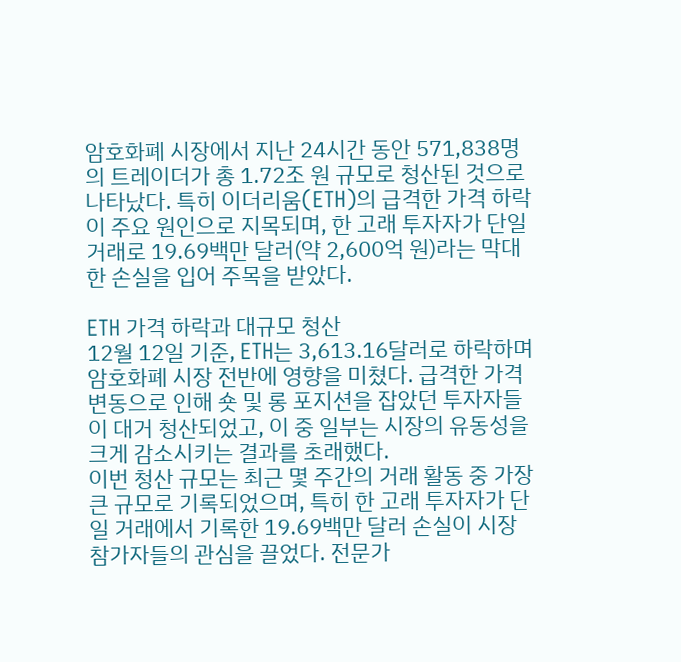암호화폐 시장에서 지난 24시간 동안 571,838명의 트레이더가 총 1.72조 원 규모로 청산된 것으로 나타났다. 특히 이더리움(ETH)의 급격한 가격 하락이 주요 원인으로 지목되며, 한 고래 투자자가 단일 거래로 19.69백만 달러(약 2,600억 원)라는 막대한 손실을 입어 주목을 받았다.

ETH 가격 하락과 대규모 청산
12월 12일 기준, ETH는 3,613.16달러로 하락하며 암호화폐 시장 전반에 영향을 미쳤다. 급격한 가격 변동으로 인해 숏 및 롱 포지션을 잡았던 투자자들이 대거 청산되었고, 이 중 일부는 시장의 유동성을 크게 감소시키는 결과를 초래했다.
이번 청산 규모는 최근 몇 주간의 거래 활동 중 가장 큰 규모로 기록되었으며, 특히 한 고래 투자자가 단일 거래에서 기록한 19.69백만 달러 손실이 시장 참가자들의 관심을 끌었다. 전문가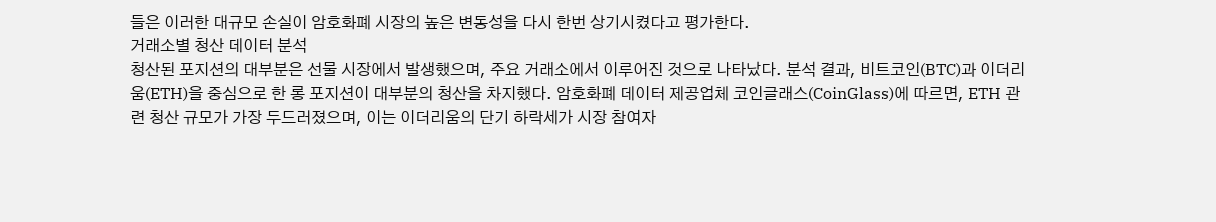들은 이러한 대규모 손실이 암호화폐 시장의 높은 변동성을 다시 한번 상기시켰다고 평가한다.
거래소별 청산 데이터 분석
청산된 포지션의 대부분은 선물 시장에서 발생했으며, 주요 거래소에서 이루어진 것으로 나타났다. 분석 결과, 비트코인(BTC)과 이더리움(ETH)을 중심으로 한 롱 포지션이 대부분의 청산을 차지했다. 암호화폐 데이터 제공업체 코인글래스(CoinGlass)에 따르면, ETH 관련 청산 규모가 가장 두드러졌으며, 이는 이더리움의 단기 하락세가 시장 참여자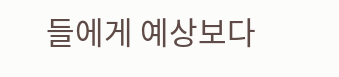들에게 예상보다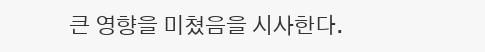큰 영향을 미쳤음을 시사한다.